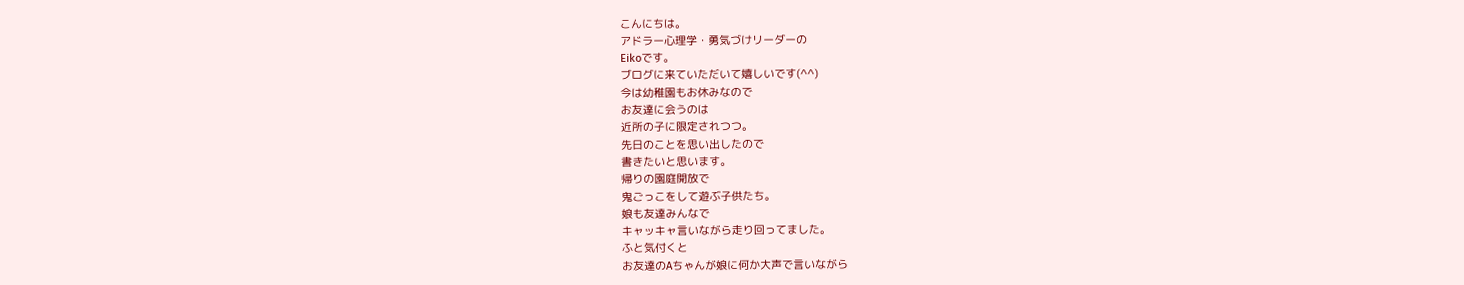こんにちは。
アドラー心理学・勇気づけリーダーの
Eikoです。
ブログに来ていただいて嬉しいです(^^)
今は幼稚園もお休みなので
お友達に会うのは
近所の子に限定されつつ。
先日のことを思い出したので
書きたいと思います。
帰りの園庭開放で
鬼ごっこをして遊ぶ子供たち。
娘も友達みんなで
キャッキャ言いながら走り回ってました。
ふと気付くと
お友達のAちゃんが娘に何か大声で言いながら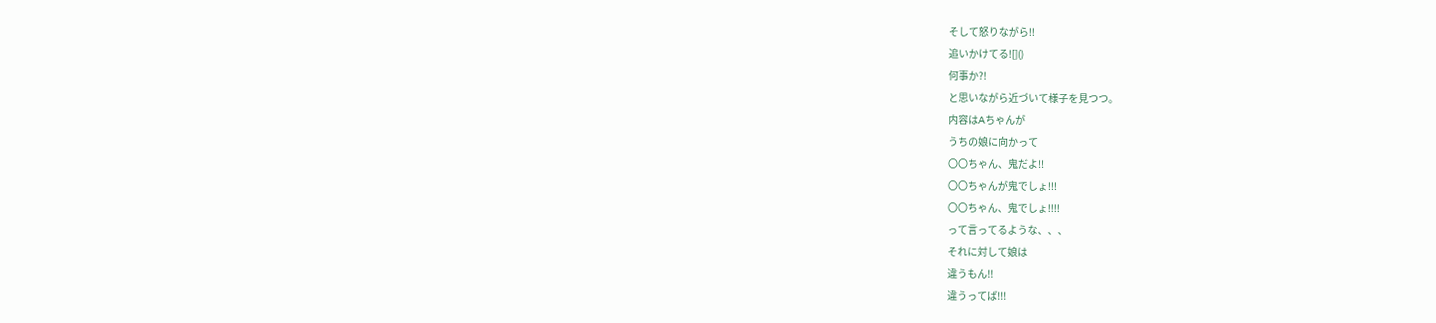そして怒りながら!!
追いかけてる![]()
何事か?!
と思いながら近づいて様子を見つつ。
内容はAちゃんが
うちの娘に向かって
〇〇ちゃん、鬼だよ!!
〇〇ちゃんが鬼でしょ!!!
〇〇ちゃん、鬼でしょ!!!!
って言ってるような、、、
それに対して娘は
違うもん!!
違うってば!!!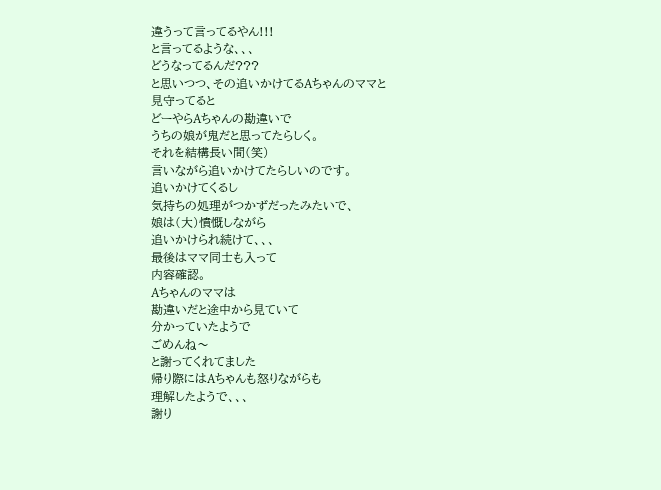違うって言ってるやん!!!
と言ってるような、、、
どうなってるんだ???
と思いつつ、その追いかけてるAちゃんのママと
見守ってると
どーやらAちゃんの勘違いで
うちの娘が鬼だと思ってたらしく。
それを結構長い間(笑)
言いながら追いかけてたらしいのです。
追いかけてくるし
気持ちの処理がつかずだったみたいで、
娘は(大)憤慨しながら
追いかけられ続けて、、、
最後はママ同士も入って
内容確認。
Aちゃんのママは
勘違いだと途中から見ていて
分かっていたようで
ごめんね〜
と謝ってくれてました
帰り際にはAちゃんも怒りながらも
理解したようで、、、
謝り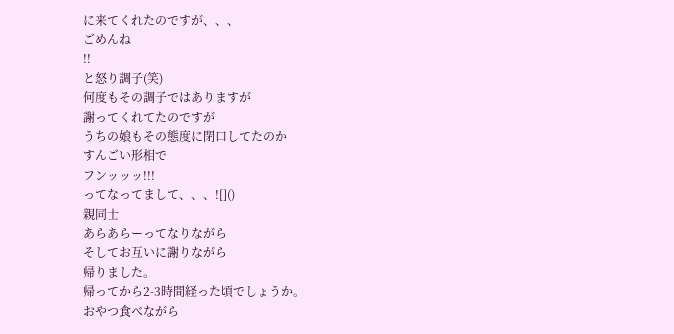に来てくれたのですが、、、
ごめんね
!!
と怒り調子(笑)
何度もその調子ではありますが
謝ってくれてたのですが
うちの娘もその態度に閉口してたのか
すんごい形相で
フンッッッ!!!
ってなってまして、、、![]()
親同士
あらあらーってなりながら
そしてお互いに謝りながら
帰りました。
帰ってから2-3時間経った頃でしょうか。
おやつ食べながら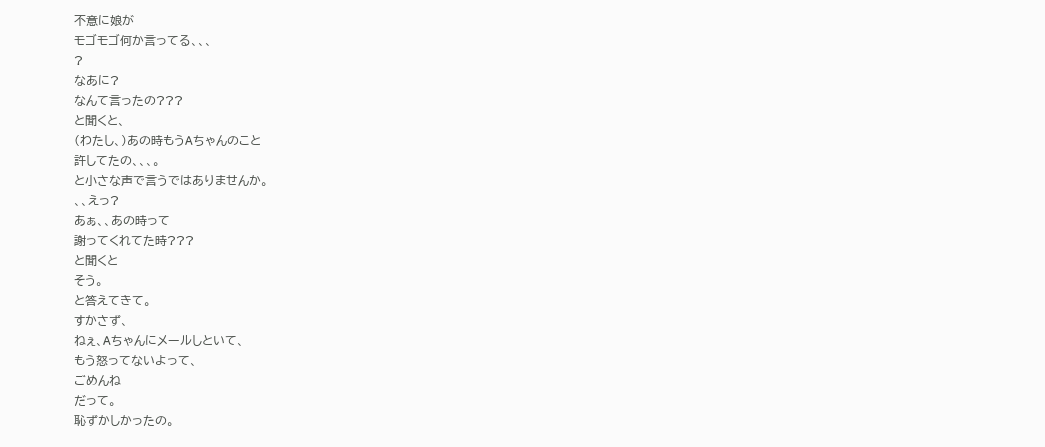不意に娘が
モゴモゴ何か言ってる、、、
?
なあに?
なんて言ったの???
と聞くと、
(わたし、)あの時もうAちゃんのこと
許してたの、、、。
と小さな声で言うではありませんか。
、、えっ?
あぁ、、あの時って
謝ってくれてた時???
と聞くと
そう。
と答えてきて。
すかさず、
ねぇ、Aちゃんにメールしといて、
もう怒ってないよって、
ごめんね
だって。
恥ずかしかったの。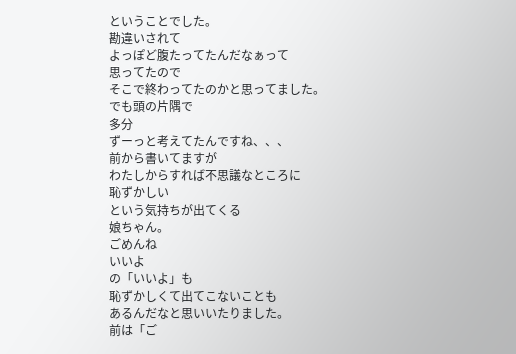ということでした。
勘違いされて
よっぽど腹たってたんだなぁって
思ってたので
そこで終わってたのかと思ってました。
でも頭の片隅で
多分
ずーっと考えてたんですね、、、
前から書いてますが
わたしからすれば不思議なところに
恥ずかしい
という気持ちが出てくる
娘ちゃん。
ごめんね
いいよ
の「いいよ」も
恥ずかしくて出てこないことも
あるんだなと思いいたりました。
前は「ご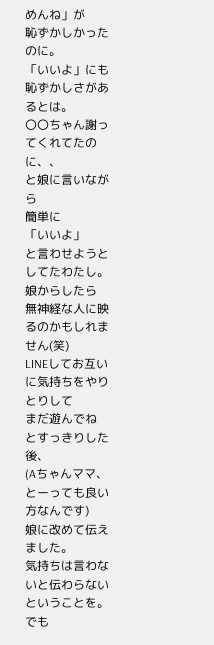めんね」が
恥ずかしかったのに。
「いいよ」にも恥ずかしさがあるとは。
〇〇ちゃん謝ってくれてたのに、、
と娘に言いながら
簡単に
「いいよ」
と言わせようとしてたわたし。
娘からしたら
無神経な人に映るのかもしれません(笑)
LINEしてお互いに気持ちをやりとりして
まだ遊んでね
とすっきりした後、
(Aちゃんママ、とーっても良い方なんです)
娘に改めて伝えました。
気持ちは言わないと伝わらない
ということを。
でも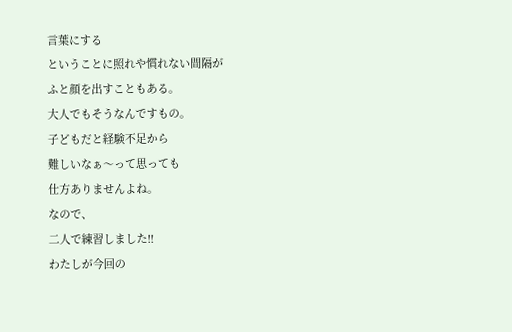言葉にする
ということに照れや慣れない間隔が
ふと顔を出すこともある。
大人でもそうなんですもの。
子どもだと経験不足から
難しいなぁ〜って思っても
仕方ありませんよね。
なので、
二人で練習しました!!
わたしが今回の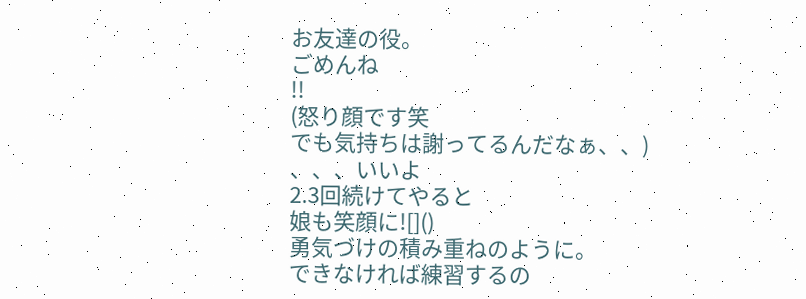お友達の役。
ごめんね
!!
(怒り顔です笑
でも気持ちは謝ってるんだなぁ、、)
、、、いいよ
2.3回続けてやると
娘も笑顔に![]()
勇気づけの積み重ねのように。
できなければ練習するの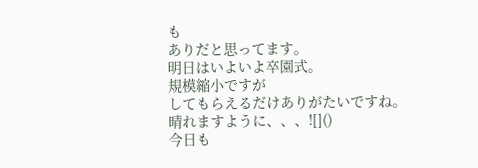も
ありだと思ってます。
明日はいよいよ卒園式。
規模縮小ですが
してもらえるだけありがたいですね。
晴れますように、、、![]()
今日も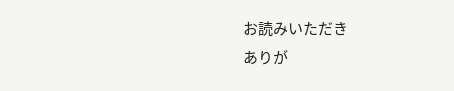お読みいただき
ありが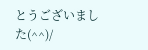とうございました(^^)/